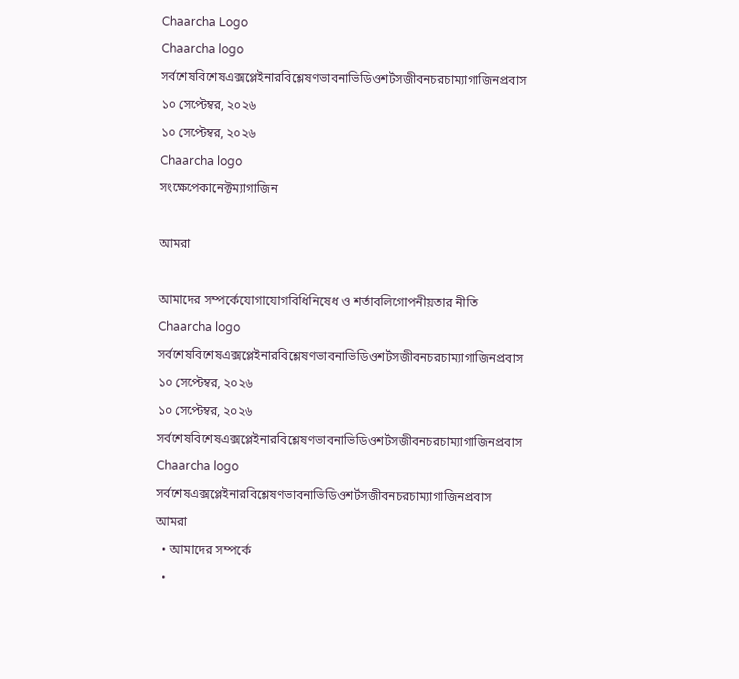Chaarcha Logo
Chaarcha logo
সর্বশেষবিশেষএক্সপ্লেইনারবিশ্লেষণভাবনাভিডিওশর্টসজীবনচরচাম্যাগাজিনপ্রবাস
১০ সেপ্টেম্বর, ২০২৬
১০ সেপ্টেম্বর, ২০২৬
Chaarcha logo
সংক্ষেপেকানেক্টম্যাগাজিন

আমরা

আমাদের সম্পর্কেযোগাযোগবিধিনিষেধ ও শর্তাবলিগোপনীয়তার নীতি
Chaarcha logo
সর্বশেষবিশেষএক্সপ্লেইনারবিশ্লেষণভাবনাভিডিওশর্টসজীবনচরচাম্যাগাজিনপ্রবাস
১০ সেপ্টেম্বর, ২০২৬
১০ সেপ্টেম্বর, ২০২৬
সর্বশেষবিশেষএক্সপ্লেইনারবিশ্লেষণভাবনাভিডিওশর্টসজীবনচরচাম্যাগাজিনপ্রবাস
Chaarcha logo
সর্বশেষএক্সপ্লেইনারবিশ্লেষণভাবনাভিডিওশর্টসজীবনচরচাম্যাগাজিনপ্রবাস
আমরা
  • আমাদের সম্পর্কে
  •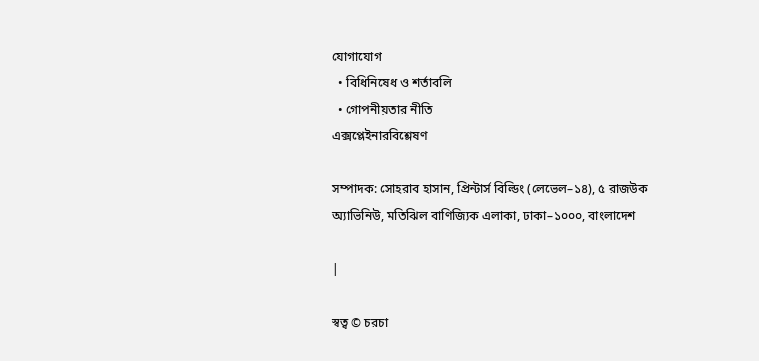যোগাযোগ
  • বিধিনিষেধ ও শর্তাবলি
  • গোপনীয়তার নীতি
এক্সপ্লেইনারবিশ্লেষণ

সম্পাদক: সোহরাব হাসান, প্রিন্টার্স বিল্ডিং (লেভেল–১৪), ৫ রাজউক অ্যাভিনিউ, মতিঝিল বাণিজ্যিক এলাকা, ঢাকা–১০০০, বাংলাদেশ

|

স্বত্ব © চরচা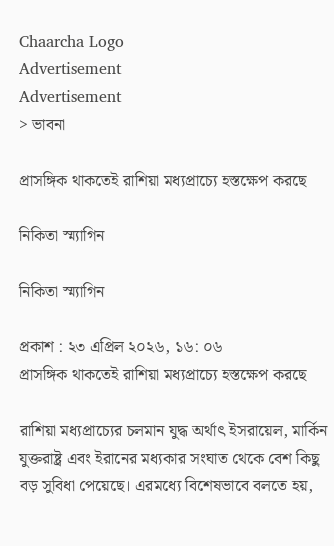Chaarcha Logo
Advertisement
Advertisement
> ভাবনা

প্রাসঙ্গিক থাকতেই রাশিয়া মধ্যপ্রাচ্যে হস্তক্ষেপ করছে

নিকিতা স্ম্যাগিন

নিকিতা স্ম্যাগিন

প্রকাশ : ২৩ এপ্রিল ২০২৬, ১৬: ০৬
প্রাসঙ্গিক থাকতেই রাশিয়া মধ্যপ্রাচ্যে হস্তক্ষেপ করছে

রাশিয়া মধ্যপ্রাচ্যের চলমান যুদ্ধ অর্থাৎ ইসরায়েল, মার্কিন যুক্তরাষ্ট্র এবং ইরানের মধ্যকার সংঘাত থেকে বেশ কিছু বড় সুবিধা পেয়েছে। এরমধ্যে বিশেষভাবে বলতে হয়,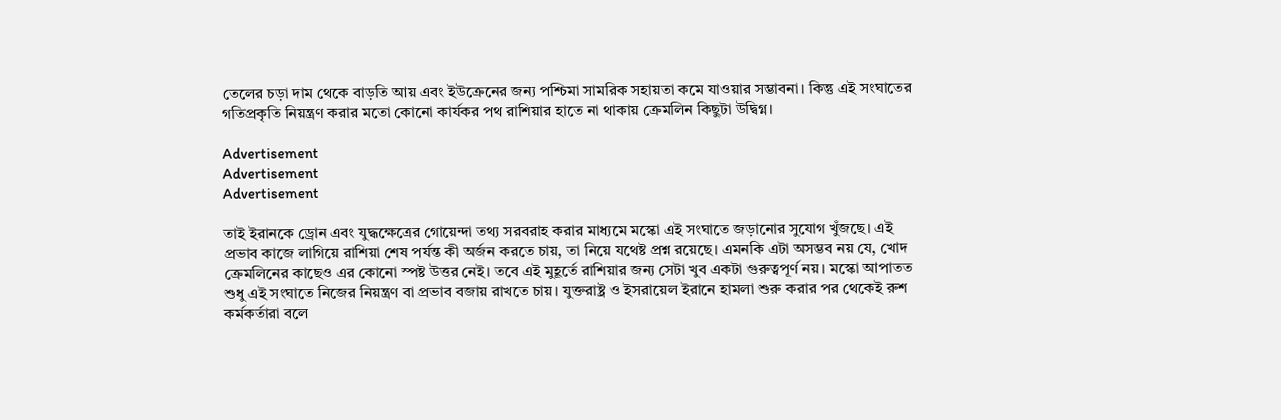তেলের চড়া দাম থেকে বাড়তি আয় এবং ইউক্রেনের জন্য পশ্চিমা সামরিক সহায়তা কমে যাওয়ার সম্ভাবনা। কিন্তু এই সংঘাতের গতিপ্রকৃতি নিয়ন্ত্রণ করার মতো কোনো কার্যকর পথ রাশিয়ার হাতে না থাকায় ক্রেমলিন কিছুটা উদ্বিগ্ন।

Advertisement
Advertisement
Advertisement

তাই ইরানকে ড্রোন এবং যুদ্ধক্ষেত্রের গোয়েন্দা তথ্য সরবরাহ করার মাধ্যমে মস্কো এই সংঘাতে জড়ানোর সুযোগ খুঁজছে। এই প্রভাব কাজে লাগিয়ে রাশিয়া শেষ পর্যন্ত কী অর্জন করতে চায়, তা নিয়ে যথেষ্ট প্রশ্ন রয়েছে। এমনকি এটা অসম্ভব নয় যে, খোদ ক্রেমলিনের কাছেও এর কোনো স্পষ্ট উত্তর নেই। তবে এই মুহূর্তে রাশিয়ার জন্য সেটা খুব একটা গুরুত্বপূর্ণ নয়। মস্কো আপাতত শুধু এই সংঘাতে নিজের নিয়ন্ত্রণ বা প্রভাব বজায় রাখতে চায়। যুক্তরাষ্ট্র ও ইসরায়েল ইরানে হামলা শুরু করার পর থেকেই রুশ কর্মকর্তারা বলে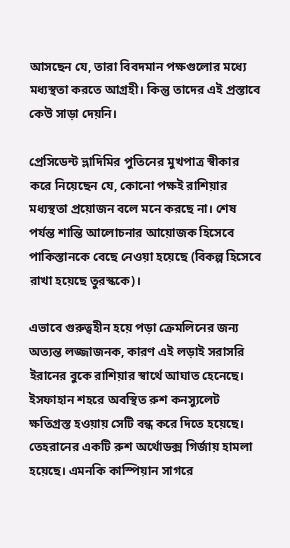আসছেন যে, তারা বিবদমান পক্ষগুলোর মধ্যে মধ্যস্থতা করতে আগ্রহী। কিন্তু তাদের এই প্রস্তাবে কেউ সাড়া দেয়নি।

প্রেসিডেন্ট ভ্লাদিমির পুতিনের মুখপাত্র স্বীকার করে নিয়েছেন যে, কোনো পক্ষই রাশিয়ার মধ্যস্থতা প্রয়োজন বলে মনে করছে না। শেষ পর্যন্ত শান্তি আলোচনার আয়োজক হিসেবে পাকিস্তানকে বেছে নেওয়া হয়েছে (বিকল্প হিসেবে রাখা হয়েছে তুরস্ককে)।

এভাবে গুরুত্বহীন হয়ে পড়া ক্রেমলিনের জন্য অত্যন্ত লজ্জাজনক, কারণ এই লড়াই সরাসরি ইরানের বুকে রাশিয়ার স্বার্থে আঘাত হেনেছে। ইসফাহান শহরে অবস্থিত রুশ কনস্যুলেট ক্ষতিগ্রস্ত হওয়ায় সেটি বন্ধ করে দিতে হয়েছে। তেহরানের একটি রুশ অর্থোডক্স গির্জায় হামলা হয়েছে। এমনকি কাস্পিয়ান সাগরে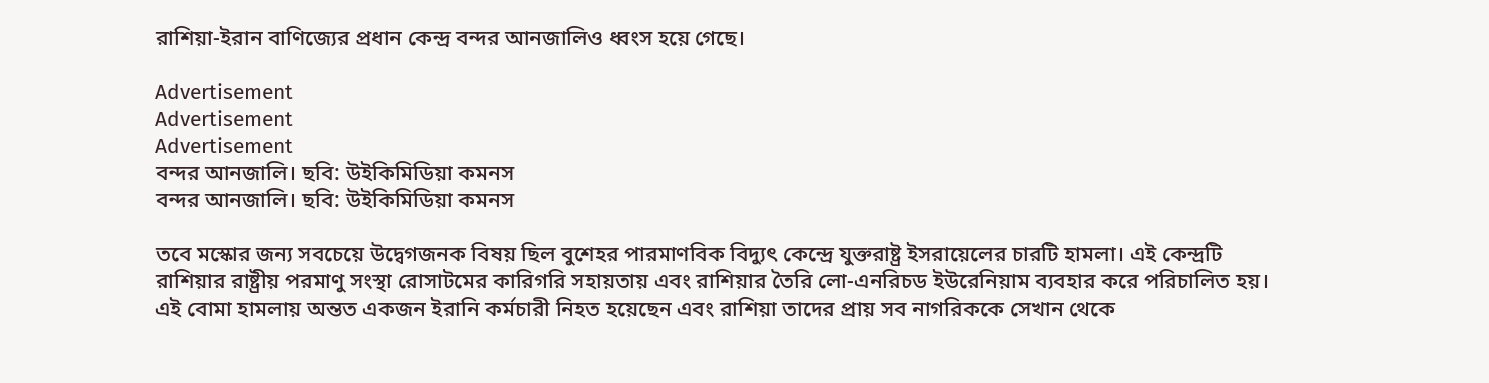রাশিয়া-ইরান বাণিজ্যের প্রধান কেন্দ্র বন্দর আনজালিও ধ্বংস হয়ে গেছে।

Advertisement
Advertisement
Advertisement
বন্দর আনজালি। ছবি: উইকিমিডিয়া কমনস
বন্দর আনজালি। ছবি: উইকিমিডিয়া কমনস

তবে মস্কোর জন্য সবচেয়ে উদ্বেগজনক বিষয় ছিল বুশেহর পারমাণবিক বিদ্যুৎ কেন্দ্রে যুক্তরাষ্ট্র ইসরায়েলের চারটি হামলা। এই কেন্দ্রটি রাশিয়ার রাষ্ট্রীয় পরমাণু সংস্থা রোসাটমের কারিগরি সহায়তায় এবং রাশিয়ার তৈরি লো-এনরিচড ইউরেনিয়াম ব্যবহার করে পরিচালিত হয়। এই বোমা হামলায় অন্তত একজন ইরানি কর্মচারী নিহত হয়েছেন এবং রাশিয়া তাদের প্রায় সব নাগরিককে সেখান থেকে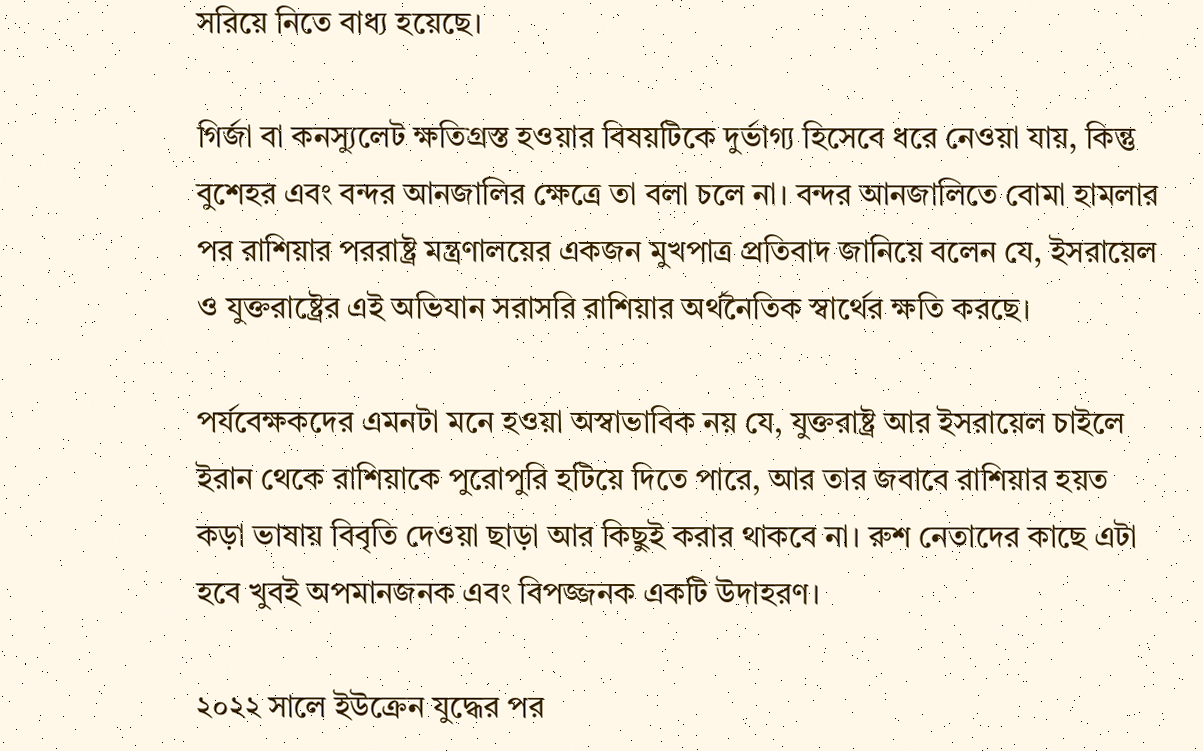সরিয়ে নিতে বাধ্য হয়েছে।

গির্জা বা কনস্যুলেট ক্ষতিগ্রস্ত হওয়ার বিষয়টিকে দুর্ভাগ্য হিসেবে ধরে নেওয়া যায়, কিন্তু বুশেহর এবং বন্দর আনজালির ক্ষেত্রে তা বলা চলে না। বন্দর আনজালিতে বোমা হামলার পর রাশিয়ার পররাষ্ট্র মন্ত্রণালয়ের একজন মুখপাত্র প্রতিবাদ জানিয়ে বলেন যে, ইসরায়েল ও যুক্তরাষ্ট্রের এই অভিযান সরাসরি রাশিয়ার অর্থনৈতিক স্বার্থের ক্ষতি করছে।

পর্যবেক্ষকদের এমনটা মনে হওয়া অস্বাভাবিক নয় যে, যুক্তরাষ্ট্র আর ইসরায়েল চাইলে ইরান থেকে রাশিয়াকে পুরোপুরি হটিয়ে দিতে পারে, আর তার জবাবে রাশিয়ার হয়ত কড়া ভাষায় বিবৃতি দেওয়া ছাড়া আর কিছুই করার থাকবে না। রুশ নেতাদের কাছে এটা হবে খুবই অপমানজনক এবং বিপজ্জনক একটি উদাহরণ।

২০২২ সালে ইউক্রেন যুদ্ধের পর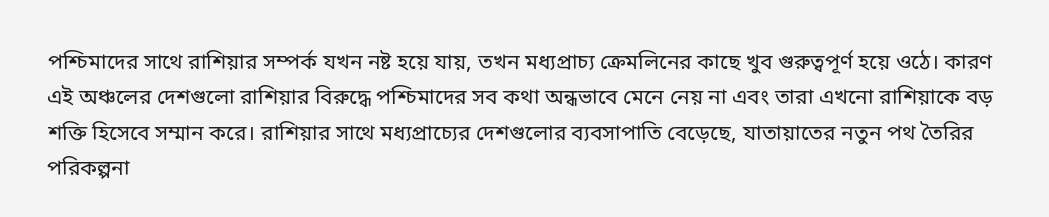পশ্চিমাদের সাথে রাশিয়ার সম্পর্ক যখন নষ্ট হয়ে যায়, তখন মধ্যপ্রাচ্য ক্রেমলিনের কাছে খুব গুরুত্বপূর্ণ হয়ে ওঠে। কারণ এই অঞ্চলের দেশগুলো রাশিয়ার বিরুদ্ধে পশ্চিমাদের সব কথা অন্ধভাবে মেনে নেয় না এবং তারা এখনো রাশিয়াকে বড় শক্তি হিসেবে সম্মান করে। রাশিয়ার সাথে মধ্যপ্রাচ্যের দেশগুলোর ব্যবসাপাতি বেড়েছে, যাতায়াতের নতুন পথ তৈরির পরিকল্পনা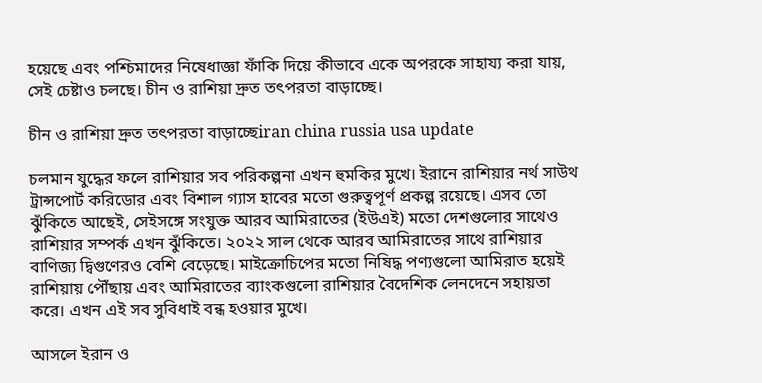হয়েছে এবং পশ্চিমাদের নিষেধাজ্ঞা ফাঁকি দিয়ে কীভাবে একে অপরকে সাহায্য করা যায়, সেই চেষ্টাও চলছে। চীন ও রাশিয়া দ্রুত তৎপরতা বাড়াচ্ছে।

চীন ও রাশিয়া দ্রুত তৎপরতা বাড়াচ্ছেiran china russia usa update

চলমান যুদ্ধের ফলে রাশিয়ার সব পরিকল্পনা এখন হুমকির মুখে। ইরানে রাশিয়ার নর্থ সাউথ ট্রান্সপোর্ট করিডোর এবং বিশাল গ্যাস হাবের মতো গুরুত্বপূর্ণ প্রকল্প রয়েছে। এসব তো ঝুঁকিতে আছেই, সেইসঙ্গে সংযুক্ত আরব আমিরাতের (ইউএই) মতো দেশগুলোর সাথেও রাশিয়ার সম্পর্ক এখন ঝুঁকিতে। ২০২২ সাল থেকে আরব আমিরাতের সাথে রাশিয়ার বাণিজ্য দ্বিগুণেরও বেশি বেড়েছে। মাইক্রোচিপের মতো নিষিদ্ধ পণ্যগুলো আমিরাত হয়েই রাশিয়ায় পৌঁছায় এবং আমিরাতের ব্যাংকগুলো রাশিয়ার বৈদেশিক লেনদেনে সহায়তা করে। এখন এই সব সুবিধাই বন্ধ হওয়ার মুখে।

আসলে ইরান ও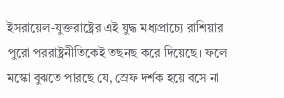ইসরায়েল-যুক্তরাষ্ট্রের এই যুদ্ধ মধ্যপ্রাচ্যে রাশিয়ার পুরো পররাষ্ট্রনীতিকেই তছনছ করে দিয়েছে। ফলে মস্কো বুঝতে পারছে যে, স্রেফ দর্শক হয়ে বসে না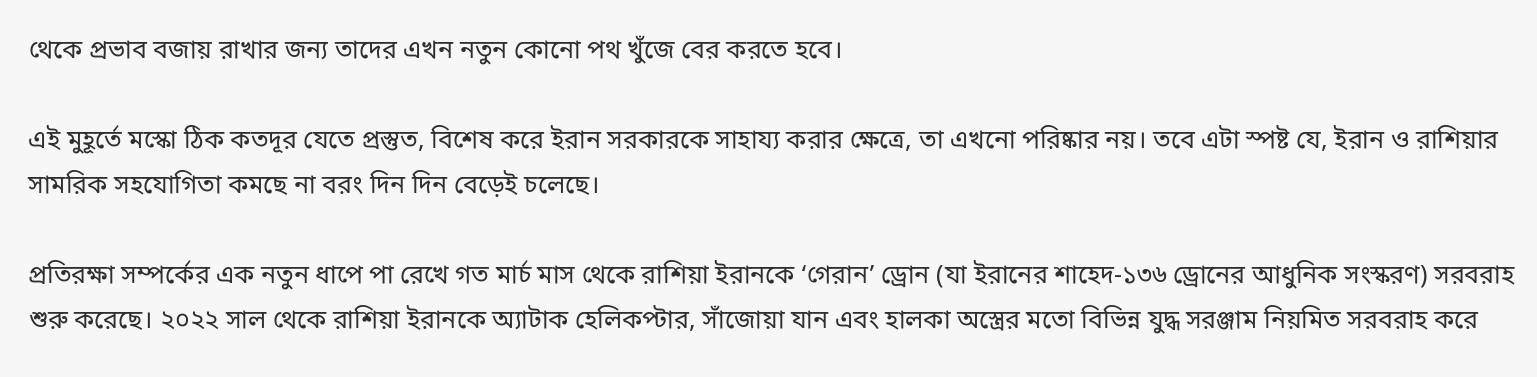থেকে প্রভাব বজায় রাখার জন্য তাদের এখন নতুন কোনো পথ খুঁজে বের করতে হবে।

এই মুহূর্তে মস্কো ঠিক কতদূর যেতে প্রস্তুত, বিশেষ করে ইরান সরকারকে সাহায্য করার ক্ষেত্রে, তা এখনো পরিষ্কার নয়। তবে এটা স্পষ্ট যে, ইরান ও রাশিয়ার সামরিক সহযোগিতা কমছে না বরং দিন দিন বেড়েই চলেছে।

প্রতিরক্ষা সম্পর্কের এক নতুন ধাপে পা রেখে গত মার্চ মাস থেকে রাশিয়া ইরানকে ‘গেরান’ ড্রোন (যা ইরানের শাহেদ-১৩৬ ড্রোনের আধুনিক সংস্করণ) সরবরাহ শুরু করেছে। ২০২২ সাল থেকে রাশিয়া ইরানকে অ্যাটাক হেলিকপ্টার, সাঁজোয়া যান এবং হালকা অস্ত্রের মতো বিভিন্ন যুদ্ধ সরঞ্জাম নিয়মিত সরবরাহ করে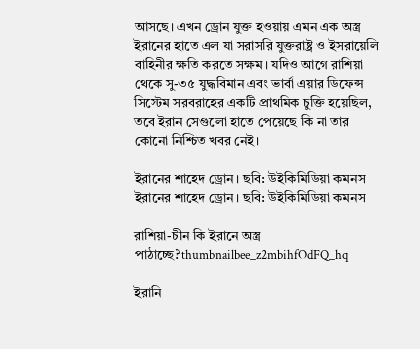আসছে। এখন ড্রোন যুক্ত হওয়ায় এমন এক অস্ত্র ইরানের হাতে এল যা সরাসরি যুক্তরাষ্ট্র ও ইসরায়েলি বাহিনীর ক্ষতি করতে সক্ষম। যদিও আগে রাশিয়া থেকে সু-৩৫ যুদ্ধবিমান এবং ভার্বা এয়ার ডিফেন্স সিস্টেম সরবরাহের একটি প্রাথমিক চুক্তি হয়েছিল, তবে ইরান সেগুলো হাতে পেয়েছে কি না তার কোনো নিশ্চিত খবর নেই।

ইরানের শাহেদ ড্রোন। ছবি: উইকিমিডিয়া কমনস
ইরানের শাহেদ ড্রোন। ছবি: উইকিমিডিয়া কমনস

রাশিয়া-চীন কি ইরানে অস্ত্র পাঠাচ্ছে?thumbnailbee_z2mbihfOdFQ_hq

ইরানি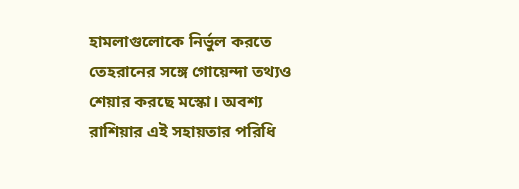হামলাগুলোকে নির্ভুল করতে তেহরানের সঙ্গে গোয়েন্দা তথ্যও শেয়ার করছে মস্কো। অবশ্য রাশিয়ার এই সহায়তার পরিধি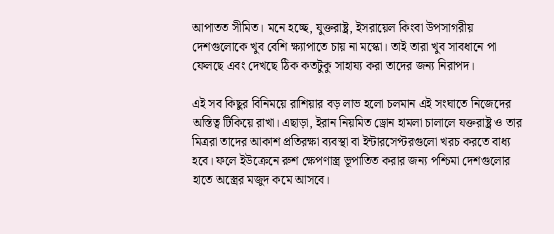আপাতত সীমিত। মনে হচ্ছে, যুক্তরাষ্ট্র, ইসরায়েল কিংবা উপসাগরীয় দেশগুলোকে খুব বেশি ক্ষ্যাপাতে চায় না মস্কো। তাই তারা খুব সাবধানে পা ফেলছে এবং দেখছে ঠিক কতটুকু সাহায্য করা তাদের জন্য নিরাপদ।

এই সব কিছুর বিনিময়ে রাশিয়ার বড় লাভ হলো চলমান এই সংঘাতে নিজেদের অস্তিত্ব টিকিয়ে রাখা। এছাড়া, ইরান নিয়মিত ড্রোন হামলা চালালে যক্তরাষ্ট্র ও তার মিত্ররা তাদের আকাশ প্রতিরক্ষা ব্যবস্থা বা ইন্টারসেপ্টরগুলো খরচ করতে বাধ্য হবে। ফলে ইউক্রেনে রুশ ক্ষেপণাস্ত্র ভূপাতিত করার জন্য পশ্চিমা দেশগুলোর হাতে অস্ত্রের মজুদ কমে আসবে।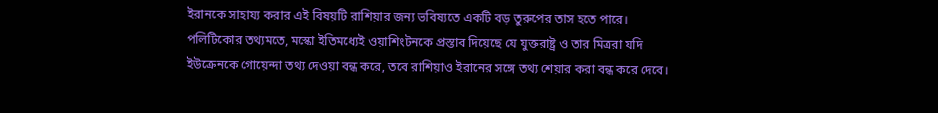ইরানকে সাহায্য করার এই বিষয়টি রাশিয়ার জন্য ভবিষ্যতে একটি বড় তুরুপের তাস হতে পারে। পলিটিকোর তথ্যমতে, মস্কো ইতিমধ্যেই ওয়াশিংটনকে প্রস্তাব দিয়েছে যে যুক্তরাষ্ট্র ও তার মিত্ররা যদি ইউক্রেনকে গোয়েন্দা তথ্য দেওয়া বন্ধ করে, তবে রাশিয়াও ইরানের সঙ্গে তথ্য শেয়ার করা বন্ধ করে দেবে।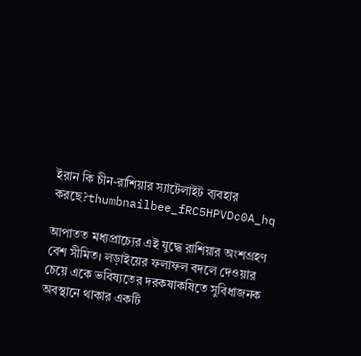ইরান কি চীন-রাশিয়ার স্যাটেলাইট ব্যবহার করছে?thumbnailbee_fRC5HPVDc0A_hq

আপাতত মধ্যপ্রাচ্যের এই যুদ্ধে রাশিয়ার অংশগ্রহণ বেশ সীমিত। লড়াইয়ের ফলাফল বদলে দেওয়ার চেয়ে একে ভবিষ্যতের দরকষাকষিতে সুবিধাজনক অবস্থানে থাকার একটি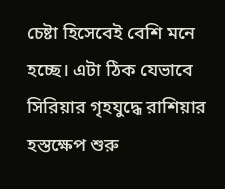চেষ্টা হিসেবেই বেশি মনে হচ্ছে। এটা ঠিক যেভাবে সিরিয়ার গৃহযুদ্ধে রাশিয়ার হস্তক্ষেপ শুরু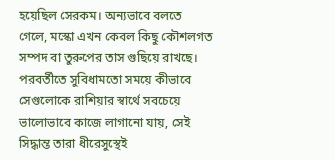হয়েছিল সেরকম। অন্যভাবে বলতে গেলে, মস্কো এখন কেবল কিছু কৌশলগত সম্পদ বা তুরুপের তাস গুছিয়ে রাখছে। পরবর্তীতে সুবিধামতো সময়ে কীভাবে সেগুলোকে রাশিয়ার স্বার্থে সবচেয়ে ভালোভাবে কাজে লাগানো যায়, সেই সিদ্ধান্ত তারা ধীরেসুস্থেই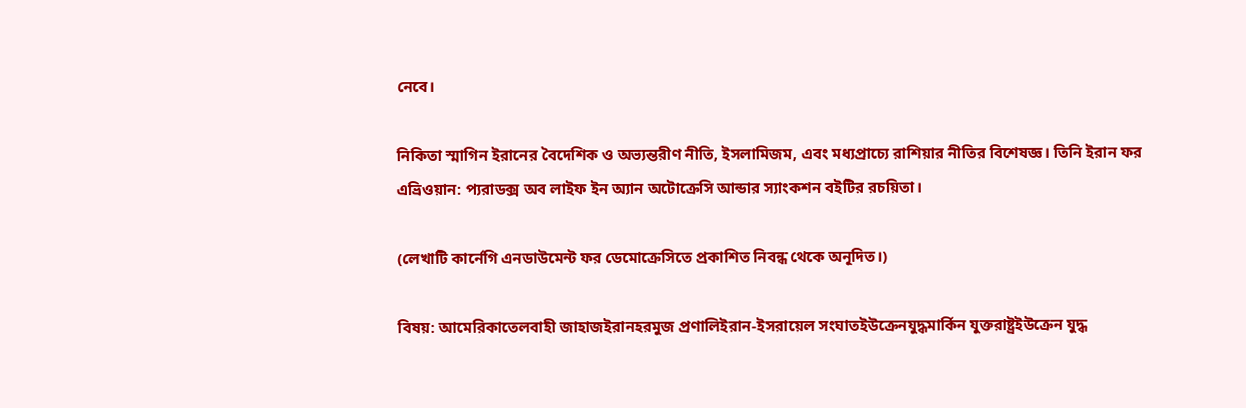নেবে।

নিকিতা স্মাগিন ইরানের বৈদেশিক ও অভ্যন্তরীণ নীতি, ইসলামিজম, এবং মধ্যপ্রাচ্যে রাশিয়ার নীতির বিশেষজ্ঞ। তিনি ইরান ফর এভ্রিওয়ান: প্যরাডক্স অব লাইফ ইন অ্যান অটোক্রেসি আন্ডার স্যাংকশন বইটির রচয়িতা।

(লেখাটি কার্নেগি এনডাউমেন্ট ফর ডেমোক্রেসিতে প্রকাশিত নিবন্ধ থেকে অনূদিত।)

বিষয়: আমেরিকাতেলবাহী জাহাজইরানহরমুজ প্রণালিইরান-ইসরায়েল সংঘাতইউক্রেনযুদ্ধমার্কিন যুক্তরাষ্ট্রইউক্রেন যুদ্ধ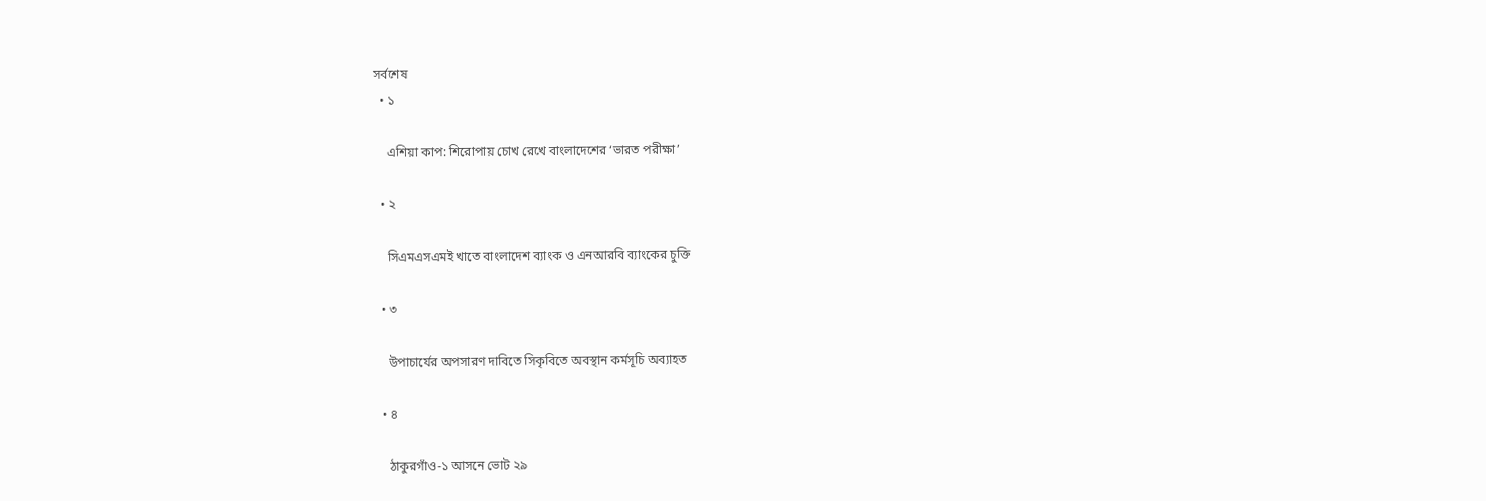সর্বশেষ
  • ১

    এশিয়া কাপ: শিরোপায় চোখ রেখে বাংলাদেশের ‘ভারত পরীক্ষা’

  • ২

    সিএমএসএমই খাতে বাংলাদেশ ব্যাংক ও এনআরবি ব্যাংকের চুক্তি

  • ৩

    উপাচার্যের অপসারণ দাবিতে সিকৃবিতে অবস্থান কর্মসূচি অব্যাহত

  • ৪

    ঠাকুরগাঁও-১ আসনে ভোট ২৯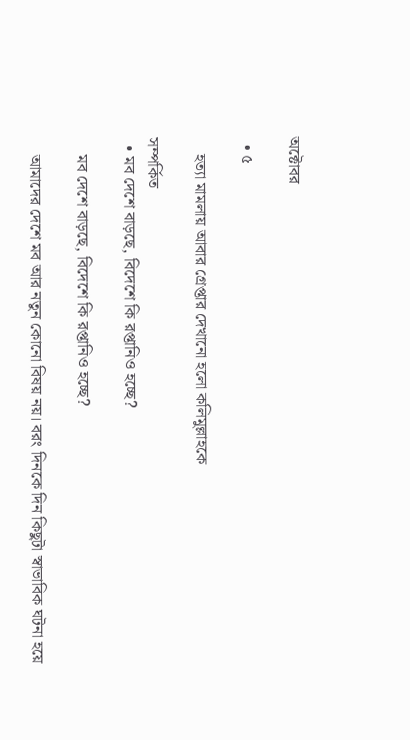অক্টোবর

  • ৫

    হত্যা মামলায় আবার গ্রেপ্তার দেখানো হলো কলিমুল্লাহকে

সম্পর্কিত
  • মব দেশে বাড়ছে, বিদেশে কি রপ্তানিও হচ্ছে?

    মব দেশে বাড়ছে, বিদেশে কি রপ্তানিও হচ্ছে?

    আমাদের দেশে মব আর নতুন কোনো বিষয় নয়। বরং দিনকে দিন কিছুটা স্বাভাবিক ঘটনা হয়ে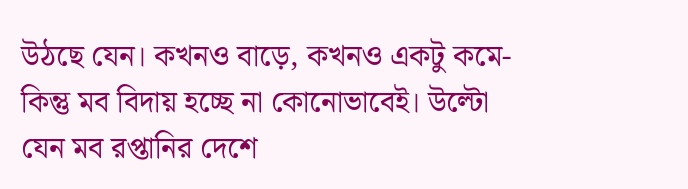উঠছে যেন। কখনও বাড়ে, কখনও একটু কমে- কিন্তু মব বিদায় হচ্ছে না কোনোভাবেই। উল্টো যেন মব রপ্তানির দেশে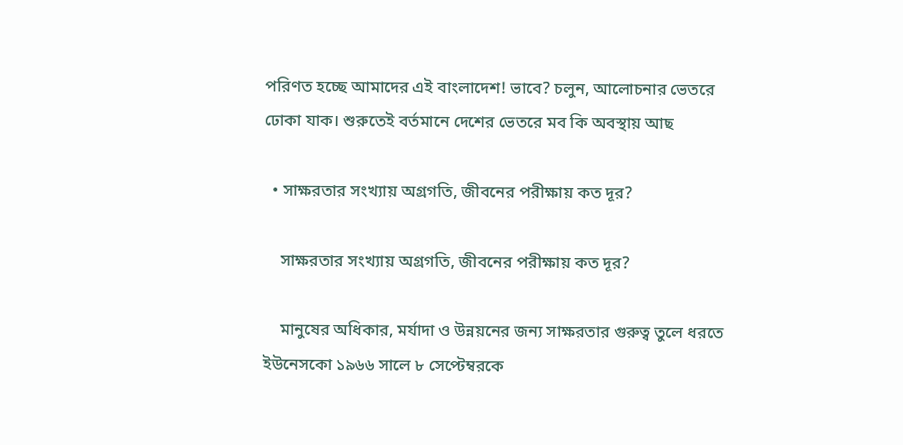পরিণত হচ্ছে আমাদের এই বাংলাদেশ! ভাবে? চলুন, আলোচনার ভেতরে ঢোকা যাক। শুরুতেই বর্তমানে দেশের ভেতরে মব কি অবস্থায় আছ

  • সাক্ষরতার সংখ্যায় অগ্রগতি, জীবনের পরীক্ষায় কত দূর?

    সাক্ষরতার সংখ্যায় অগ্রগতি, জীবনের পরীক্ষায় কত দূর?

    মানুষের অধিকার, মর্যাদা ও উন্নয়নের জন্য সাক্ষরতার গুরুত্ব তুলে ধরতে ইউনেসকো ১৯৬৬ সালে ৮ সেপ্টেম্বরকে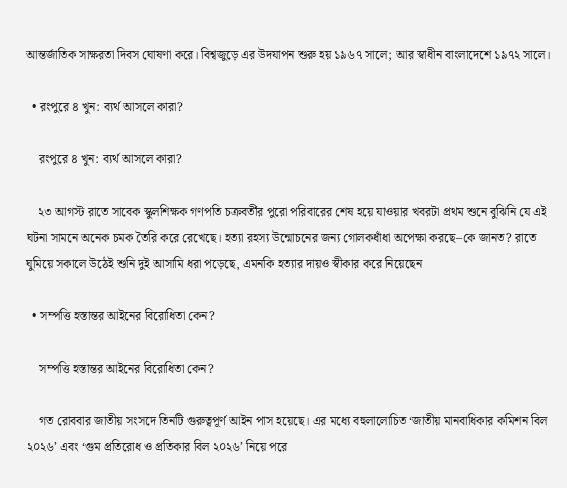আন্তর্জাতিক সাক্ষরতা দিবস ঘোষণা করে। বিশ্বজুড়ে এর উদযাপন শুরু হয় ১৯৬৭ সালে; আর স্বাধীন বাংলাদেশে ১৯৭২ সালে।

  • রংপুরে ৪ খুন: ব্যর্থ আসলে কারা?

    রংপুরে ৪ খুন: ব্যর্থ আসলে কারা?

    ২৩ আগস্ট রাতে সাবেক স্কুলশিক্ষক গণপতি চক্রবর্তীর পুরো পরিবারের শেষ হয়ে যাওয়ার খবরটা প্রথম শুনে বুঝিনি যে এই ঘটনা সামনে অনেক চমক তৈরি করে রেখেছে। হত্যা রহস্য উন্মোচনের জন্য গোলকধাঁধা অপেক্ষা করছে–কে জানত? রাতে ঘুমিয়ে সকালে উঠেই শুনি দুই আসামি ধরা পড়েছে, এমনকি হত্যার দায়ও স্বীকার করে নিয়েছেন

  • সম্পত্তি হস্তান্তর আইনের বিরোধিতা কেন?

    সম্পত্তি হস্তান্তর আইনের বিরোধিতা কেন?

    গত রোববার জাতীয় সংসদে তিনটি গুরুত্বপূর্ণ আইন পাস হয়েছে। এর মধ্যে বহুলালোচিত ‘জাতীয় মানবাধিকার কমিশন বিল ২০২৬’ এবং ‘গুম প্রতিরোধ ও প্রতিকার বিল ২০২৬’ নিয়ে পরে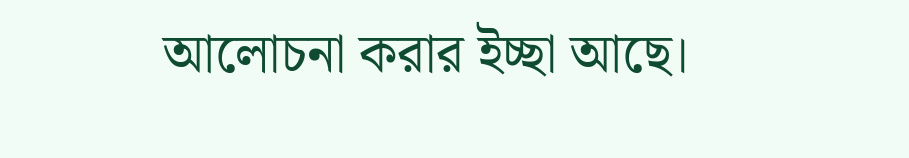আলোচনা করার ইচ্ছা আছে।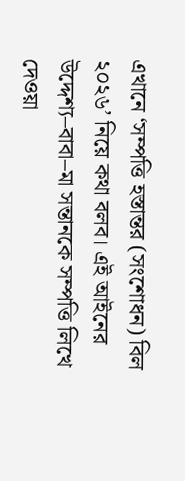এখানে ‘সম্পত্তি হস্তান্তর (সংশোধন) বিল ২০২৬’ নিয়ে কথা বলব। এই আইনের উদ্দেশ্য–বাবা–মা সন্তানকে সম্পত্তি লিখে দেওয়া